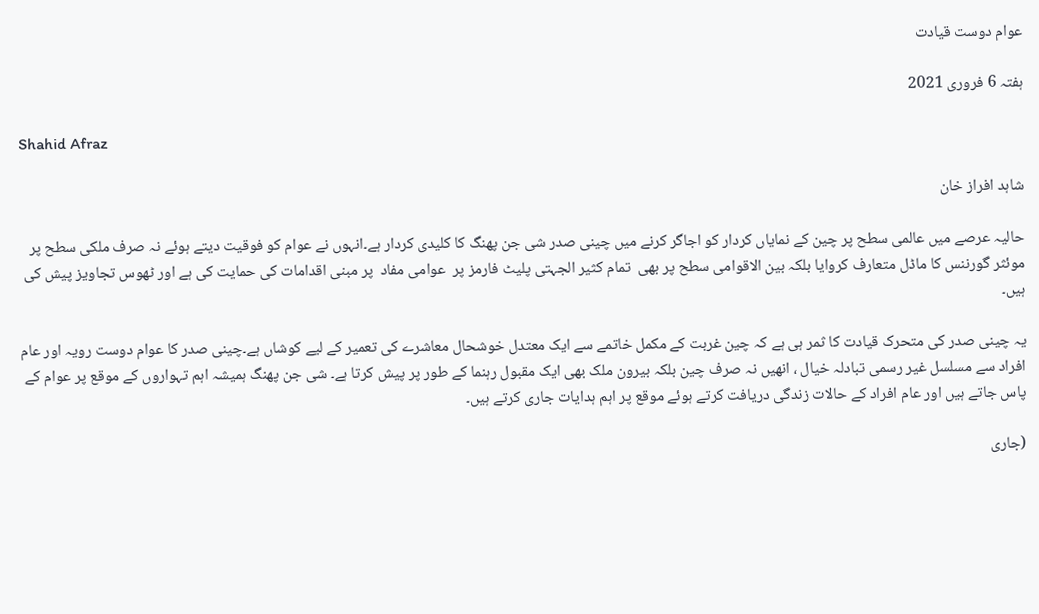عوام دوست قیادت

ہفتہ 6 فروری 2021

Shahid Afraz

شاہد افراز خان

حالیہ عرصے میں عالمی سطح پر چین کے نمایاں کردار کو اجاگر کرنے میں چینی صدر شی جن پھنگ کا کلیدی کردار ہے۔انہوں نے عوام کو فوقیت دیتے ہوئے نہ صرف ملکی سطح پر موئثر گورننس کا ماڈل متعارف کروایا بلکہ بین الاقوامی سطح پر بھی  تمام کثیر الجہتی پلیٹ فارمز پر  عوامی مفاد  پر مبنی اقدامات کی حمایت کی ہے اور ٹھوس تجاویز پیش کی ہیں۔

یہ چینی صدر کی متحرک قیادت کا ثمر ہی ہے کہ چین غربت کے مکمل خاتمے سے ایک معتدل خوشحال معاشرے کی تعمیر کے لیے کوشاں ہے۔چینی صدر کا عوام دوست رویہ اور عام افراد سے مسلسل غیر رسمی تبادلہ خیال ، انھیں نہ صرف چین بلکہ بیرون ملک بھی ایک مقبول رہنما کے طور پر پیش کرتا ہے۔ شی جن پھنگ ہمیشہ اہم تہواروں کے موقع پر عوام کے پاس جاتے ہیں اور عام افراد کے حالات زندگی دریافت کرتے ہوئے موقع پر اہم ہدایات جاری کرتے ہیں۔

(جاری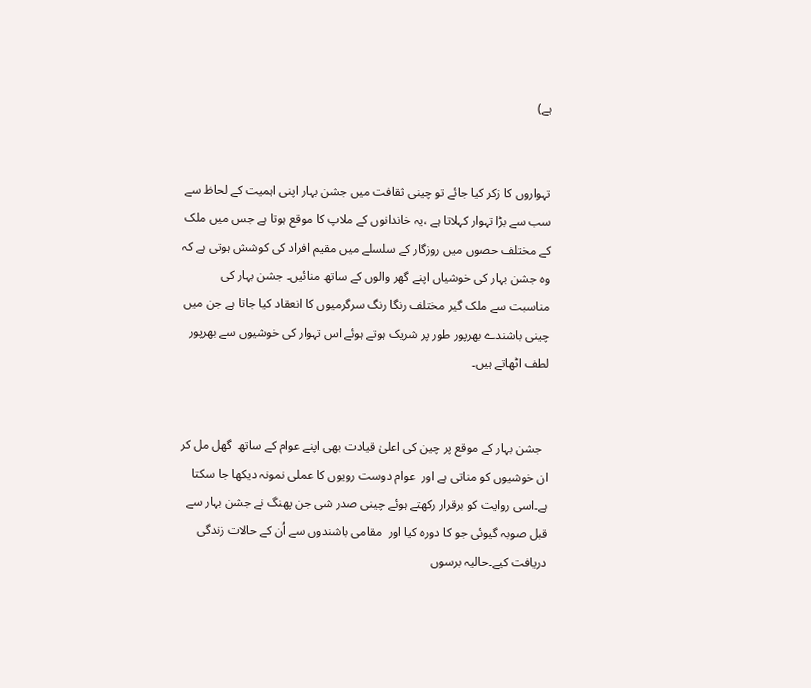ہے)


تہواروں کا زکر کیا جائے تو چینی ثقافت میں جشن بہار اپنی اہمیت کے لحاظ سے سب سے بڑا تہوار کہلاتا ہے ،یہ خاندانوں کے ملاپ کا موقع ہوتا ہے جس میں ملک کے مختلف حصوں میں روزگار کے سلسلے میں مقیم افراد کی کوشش ہوتی ہے کہ وہ جشن بہار کی خوشیاں اپنے گھر والوں کے ساتھ منائیں۔ جشن بہار کی مناسبت سے ملک گیر مختلف رنگا رنگ سرگرمیوں کا انعقاد کیا جاتا ہے جن میں چینی باشندے بھرپور طور پر شریک ہوتے ہوئے اس تہوار کی خوشیوں سے بھرپور لطف اٹھاتے ہیں۔


  جشن بہار کے موقع پر چین کی اعلیٰ قیادت بھی اپنے عوام کے ساتھ  گھل مل کر ان خوشیوں کو مناتی ہے اور  عوام دوست رویوں کا عملی نمونہ دیکھا جا سکتا ہے۔اسی روایت کو برقرار رکھتے ہوئے چینی صدر شی جن پھنگ نے جشن بہار سے قبل صوبہ گیوئی جو کا دورہ کیا اور  مقامی باشندوں سے اُن کے حالات زندگی دریافت کیے۔حالیہ برسوں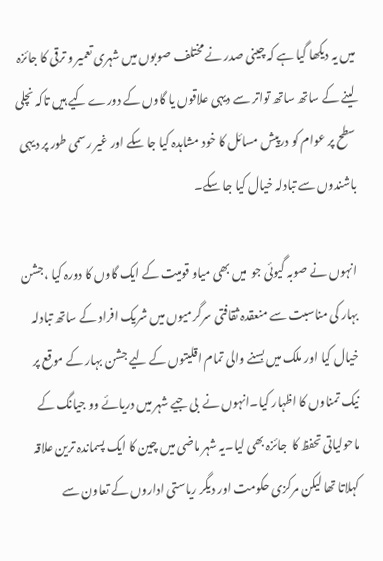میں یہ دیکھا گیا ہے کہ چینی صدر نے مختلف صوبوں میں شہری تعمیر و ترقی کا جائزہ لینے کے ساتھ ساتھ تواتر سے دیہی علاقوں یا گاوں کے دورے کیے ہیں تاکہ نچلی سطح پر عوام کو درپیش مسائل کا خود مشاہدہ کیا جا سکے اور غیر رسمی طور پر دیہی باشندوں سے تبادلہ خیال کیا جا سکے۔

انہوں نے صوبہ گیوئی جو  میں بھی میاو قومیت کے ایک گاوں کا دورہ کیا ،جشن بہار کی مناسبت سے منعقدہ ثقافتی سرگرمیوں میں شریک افراد کے ساتھ تبادلہ خیال کیا اور ملک میں بسنے والی تمام اقلیتوں کے لیے جشن بہار کے موقع پر نیک تمناوں کا اظہار کیا۔انہوں نے  بی جیے شہر میں دریائے وو جیانگ کے ماحولیاتی تحفظ کا  جائزہ بھی لیا۔یہ شہر ماضی میں چین کا ایک پسماندہ ترین علاقہ کہلاتا تھا لیکن مرکزی حکومت اور دیگر ریاستی اداروں کے تعاون سے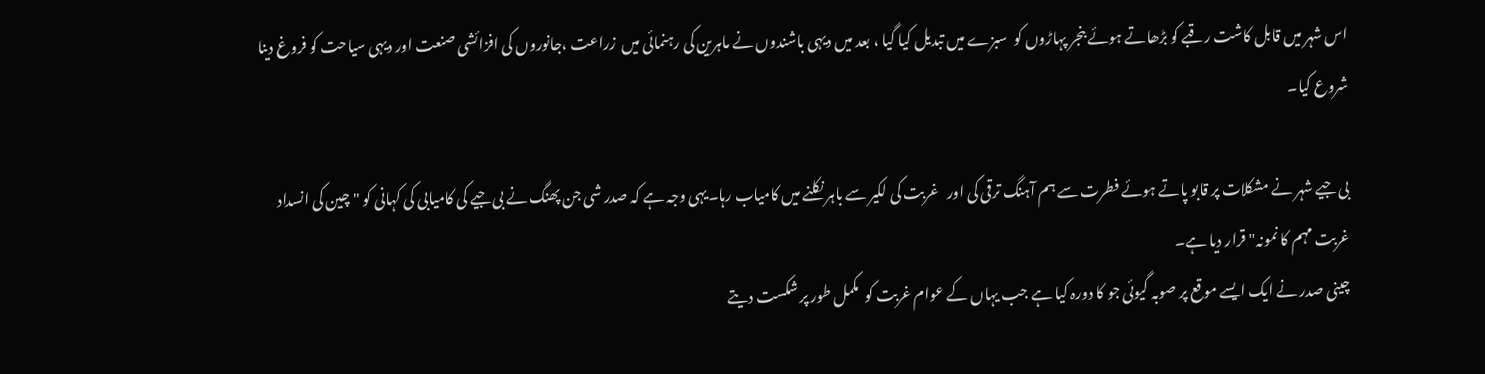اس شہر میں قابل کاشت رقبے کو بڑھاتے ہوئے بنجر پہاڑوں کو  سبزے میں تبدیل کیا گیا ، بعد میں دیہی باشندوں نے ماہرین کی رہنمائی میں  زراعت ،جانوروں کی افزائشی صنعت اور دیہی سیاحت کو فروغ دینا شروع کیا۔

بی جیے شہر نے مشکلات پر قابو پاتے ہوئے فطرت سے ہم آہنگ ترقی کی اور   غربت کی لکیر سے باہر نکلنے میں کامیاب رہا۔یہی وجہ ہے کہ صدر شی جن پھنگ نے بی جیے کی کامیابی کی کہانی کو "چین کی انسداد غربت مہم کا نمونہ" قرار دیا ہے۔
چینی صدر نے ایک ایسے موقع پر صوبہ گیوئی جو کا دورہ کیا ہے جب یہاں کے عوام غربت کو  مکمل طور پر شکست دیتے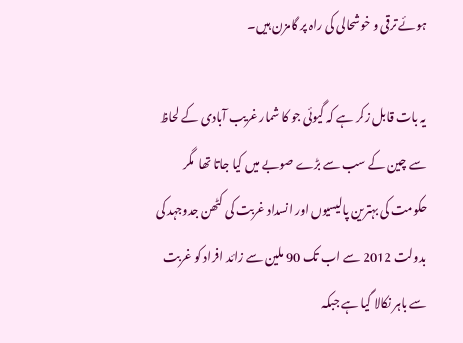ہوئے ترقی و خوشحالی کی راہ پر گامزن ہیں۔

یہ بات قابل زکر ہے کہ گیوئی جو کا شمار غریب آبادی کے لحاظ سے چین کے سب سے بڑے صوبے میں کیا جاتا تھا  مگر حکومت کی بہترین پالیسیوں اور انسداد غربت کی کٹھن جدوجہد کی بدولت 2012 سے اب تک 90 ملین سے زائد افراد کو غربت سے باہر نکالا گیا ہے جبکہ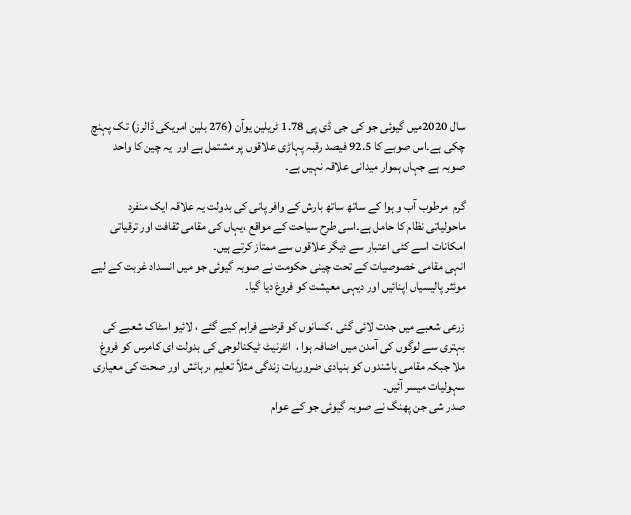سال 2020میں گیوئی جو کی جی ڈی پی 1.78 ٹریلین یوآن (276 بلین امریکی ڈالرز) تک پہنچ چکی ہے۔اس صوبے کا 92.5 فیصد رقبہ پہاڑی علاقوں پر مشتمل ہے اور  یہ چین کا واحد صوبہ ہے جہاں ہموار میدانی علاقہ نہیں ہے۔

گرم  مرطوب آب و ہوا کے ساتھ ساتھ بارش کے وافر پانی کی بدولت یہ علاقہ ایک منفرد ماحولیاتی نظام کا حامل ہے۔اسی طرح سیاحت کے مواقع ،یہاں کی مقامی ثقافت اور ترقیاتی امکانات اسے کئی اعتبار سے دیگر علاقوں سے ممتاز کرتے ہیں۔
انہی مقامی خصوصیات کے تحت چینی حکومت نے صوبہ گیوئی جو میں انسداد غربت کے لیے موئثر پالیسیاں اپنائیں اور دیہی معیشت کو فروغ دیا گیا۔

زرعی شعبے میں جدت لائی گئی ،کسانوں کو قرضے فراہم کیے گئے ، لائیو اسٹاک شعبے کی بہتری سے لوگوں کی آمدن میں اضافہ ہوا ،  انٹرنیٹ ٹیکنالوجی کی بدولت ای کامرس کو فروغ ملا جبکہ مقامی باشندوں کو بنیادی ضروریات زندگی مثلاً تعلیم ،رہائش اور صحت کی معیاری سہولیات میسر آئیں۔
صدر شی جن پھنگ نے صوبہ گیوئی جو کے عوام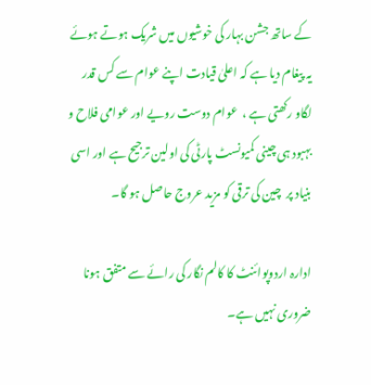کے ساتھ جشن بہار کی خوشیوں میں شریک ہوتے ہوئے یہ پیغام دیا ہے کہ اعلیٰ قیادت اپنے عوام سے کس قدر لگاو رکھتی ہے ،  عوام دوست رویے اور عوامی فلاح و بہبود ہی چینی کمیونسٹ پارٹی کی اولین ترجیح ہے اور اسی بنیاد پر  چین کی ترقی کو مزید عروج حاصل ہو گا۔

ادارہ اردوپوائنٹ کا کالم نگار کی رائے سے متفق ہونا ضروری نہیں ہے۔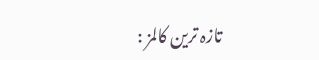تازہ ترین کالمز :